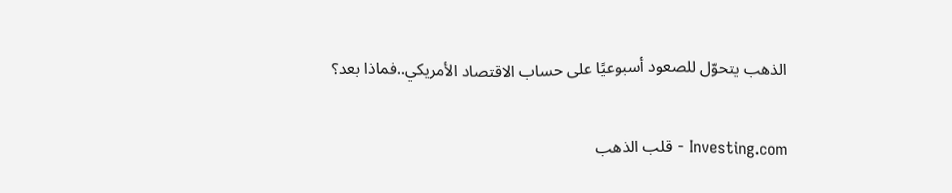الذهب يتحوّل للصعود أسبوعيًا على حساب الاقتصاد الأمريكي..فماذا بعد؟

Investing.com - قلب الذهب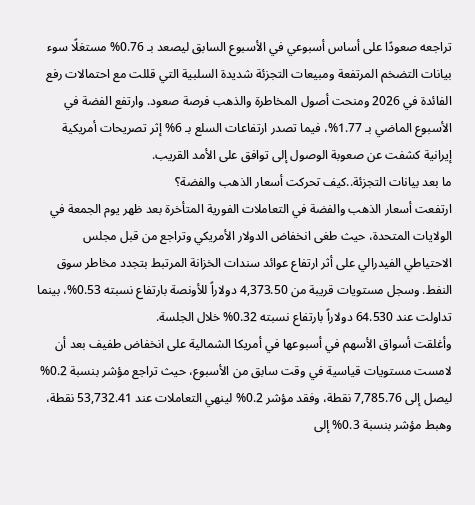تراجعه صعودًا على أساس أسبوعي في الأسبوع السابق ليصعد بـ 0.76% مستغلًا سوء بيانات التضخم المرتفعة ومبيعات التجزئة شديدة السلبية التي قللت مع احتمالات رفع الفائدة في 2026 ومنحت أصول المخاطرة والذهب فرصة صعود. وارتفع الفضة في الأسبوع الماضي بـ 1.77%، فيما تصدر ارتفاعات السلع بـ 6% إثر تصريحات أمريكية إيرانية كشفت عن صعوبة الوصول إلى توافق على الأمد القريب.
ما بعد بيانات التجزئة..كيف تحركت أسعار الذهب والفضة؟
ارتفعت أسعار الذهب والفضة في التعاملات الفورية المتأخرة بعد ظهر يوم الجمعة في الولايات المتحدة، حيث طغى انخفاض الدولار الأمريكي وتراجع من قبل مجلس الاحتياطي الفيدرالي على أثر ارتفاع عوائد سندات الخزانة المرتبط بتجدد مخاطر سوق النفط. وسجل مستويات قريبة من 4,373.50 دولاراً للأونصة بارتفاع نسبته 0.53%، بينما تداولت عند 64.530 دولاراً بارتفاع نسبته 0.32% خلال الجلسة.
وأغلقت أسواق الأسهم في أسبوعها في أمريكا الشمالية على انخفاض طفيف بعد أن لامست مستويات قياسية في وقت سابق من الأسبوع، حيث تراجع مؤشر بنسبة 0.2% ليصل إلى 7,785.76 نقطة، وفقد مؤشر 0.2% لينهي التعاملات عند 53,732.41 نقطة، وهبط مؤشر بنسبة 0.3% إلى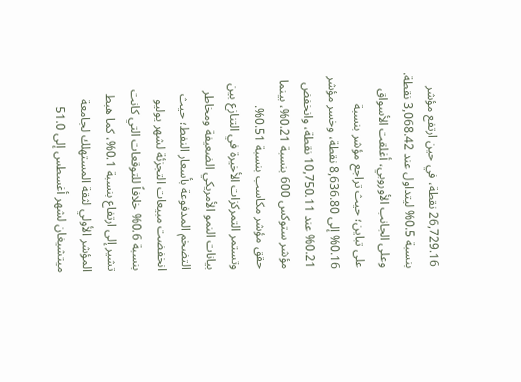26,729.16 نقطة، في حين ارتفع مؤشر بنسبة 0.5% ليتداول عند 3,068.42 نقطة. وعلى الجانب الأوروبي، أغلقت الأسواق على تباين؛ حيث تراجع مؤشر بنسبة 0.16% إلى 8,636.80 نقطة، وخسر مؤشر 0.21% عند 10,750.11 نقطة، وانخفض مؤشر ستوكس 600 بنسبة 0.21%، بينما حقق مؤشر مكاسب بنسبة 0.51%.
وتستمر التمركزات الأخيرة في التنازع بين بيانات النمو الأمريكي الضعيفة ومخاطر التضخم المدفوعة بأسعار النفط؛ حيث انخفضت مبيعات التجزئة لشهر يوليو بنسبة 0.6% خلافاً للتوقعات التي كانت تشير إلى ارتفاع بنسبة 0.1%، كما هبط المؤشر الأولي لثقة المستهلك لجامعة ميتشيغان لشهر أغسطس إلى 51.0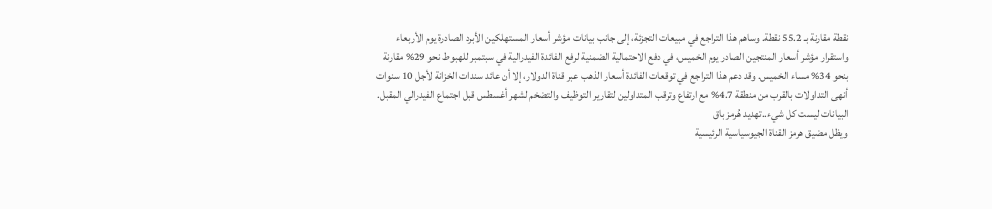نقطة مقارنة بـ 55.2 نقطة. وساهم هذا التراجع في مبيعات التجزئة، إلى جانب بيانات مؤشر أسعار المستهلكين الأبرد الصادرة يوم الأربعاء واستقرار مؤشر أسعار المنتجين الصادر يوم الخميس، في دفع الاحتمالية الضمنية لرفع الفائدة الفيدرالية في سبتمبر للهبوط نحو 29% مقارنة بنحو 34% مساء الخميس. وقد دعم هذا التراجع في توقعات الفائدة أسعار الذهب عبر قناة الدولار، إلا أن عائد سندات الخزانة لأجل 10 سنوات أنهى التداولات بالقرب من منطقة 4.7% مع ارتفاع وترقب المتداولين لتقارير التوظيف والتضخم لشهر أغسطس قبل اجتماع الفيدرالي المقبل.
البيانات ليست كل شيء..تهديد هُرمز باق
ويظل مضيق هرمز القناة الجيوسياسية الرئيسية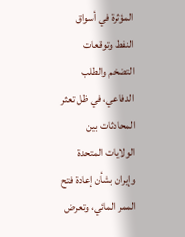المؤثرة في أسواق النفط وتوقعات التضخم والطلب الدفاعي، في ظل تعثر المحادثات بين الولايات المتحدة وإيران بشأن إعادة فتح الممر المائي، وتعرض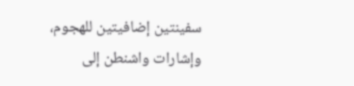سفينتين إضافيتين للهجوم، وإشارات واشنطن إلى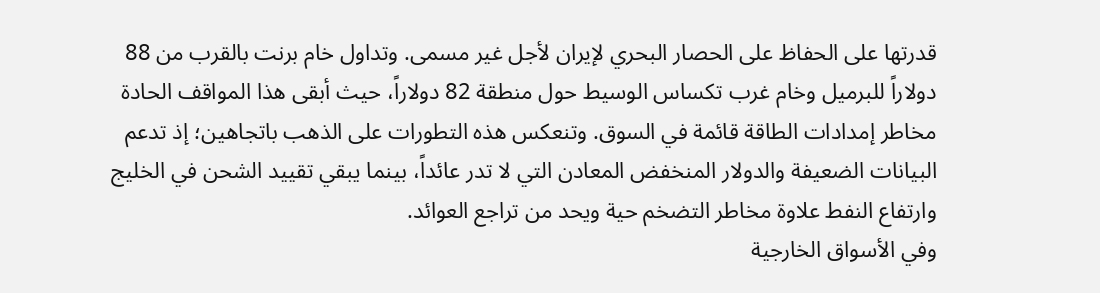قدرتها على الحفاظ على الحصار البحري لإيران لأجل غير مسمى. وتداول خام برنت بالقرب من 88 دولاراً للبرميل وخام غرب تكساس الوسيط حول منطقة 82 دولاراً، حيث أبقى هذا المواقف الحادة مخاطر إمدادات الطاقة قائمة في السوق. وتنعكس هذه التطورات على الذهب باتجاهين؛ إذ تدعم البيانات الضعيفة والدولار المنخفض المعادن التي لا تدر عائداً، بينما يبقي تقييد الشحن في الخليج وارتفاع النفط علاوة مخاطر التضخم حية ويحد من تراجع العوائد.
وفي الأسواق الخارجية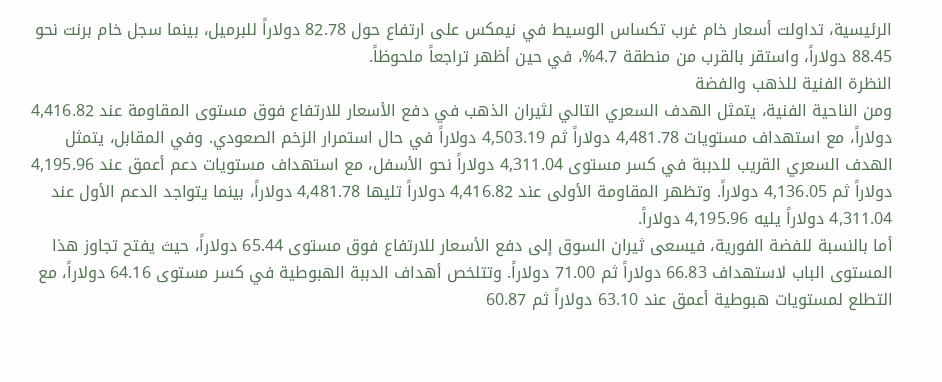الرئيسية، تداولت أسعار خام غرب تكساس الوسيط في نيمكس على ارتفاع حول 82.78 دولاراً للبرميل، بينما سجل خام برنت نحو 88.45 دولاراً، واستقر بالقرب من منطقة 4.7%، في حين أظهر تراجعاً ملحوظاً.
النظرة الفنية للذهب والفضة
ومن الناحية الفنية، يتمثل الهدف السعري التالي لثيران الذهب في دفع الأسعار للارتفاع فوق مستوى المقاومة عند 4,416.82 دولاراً، مع استهداف مستويات 4,481.78 دولاراً ثم 4,503.19 دولاراً في حال استمرار الزخم الصعودي. وفي المقابل، يتمثل الهدف السعري القريب للدببة في كسر مستوى 4,311.04 دولاراً نحو الأسفل، مع استهداف مستويات دعم أعمق عند 4,195.96 دولاراً ثم 4,136.05 دولاراً. وتظهر المقاومة الأولى عند 4,416.82 دولاراً تليها 4,481.78 دولاراً، بينما يتواجد الدعم الأول عند 4,311.04 دولاراً يليه 4,195.96 دولاراً.
أما بالنسبة للفضة الفورية، فيسعى ثيران السوق إلى دفع الأسعار للارتفاع فوق مستوى 65.44 دولاراً، حيث يفتح تجاوز هذا المستوى الباب لاستهداف 66.83 دولاراً ثم 71.00 دولاراً. وتتلخص أهداف الدببة الهبوطية في كسر مستوى 64.16 دولاراً، مع التطلع لمستويات هبوطية أعمق عند 63.10 دولاراً ثم 60.87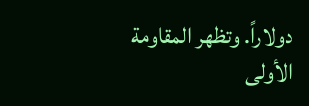دولاراً. وتظهر المقاومة الأولى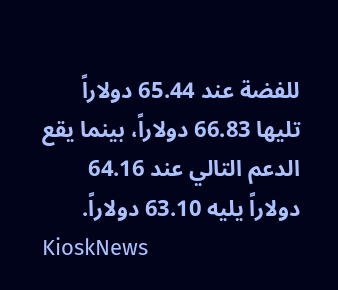للفضة عند 65.44 دولاراً تليها 66.83 دولاراً، بينما يقع الدعم التالي عند 64.16 دولاراً يليه 63.10 دولاراً.
KioskNews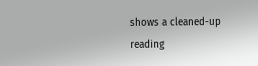shows a cleaned-up reading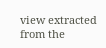view extracted from the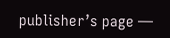publisher’s page —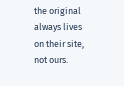the original always lives on their site, not ours.